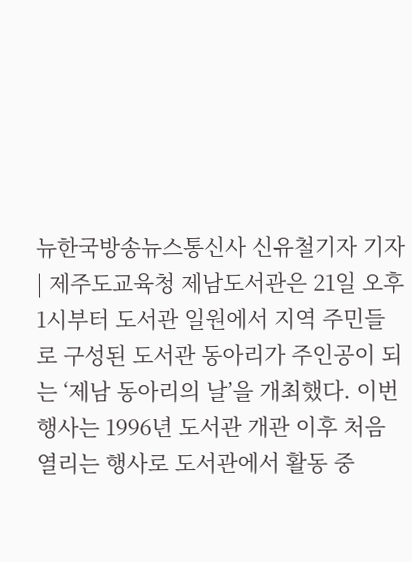뉴한국방송뉴스통신사 신유철기자 기자 | 제주도교육청 제남도서관은 21일 오후 1시부터 도서관 일원에서 지역 주민들로 구성된 도서관 동아리가 주인공이 되는 ‘제남 동아리의 날’을 개최했다. 이번 행사는 1996년 도서관 개관 이후 처음 열리는 행사로 도서관에서 활동 중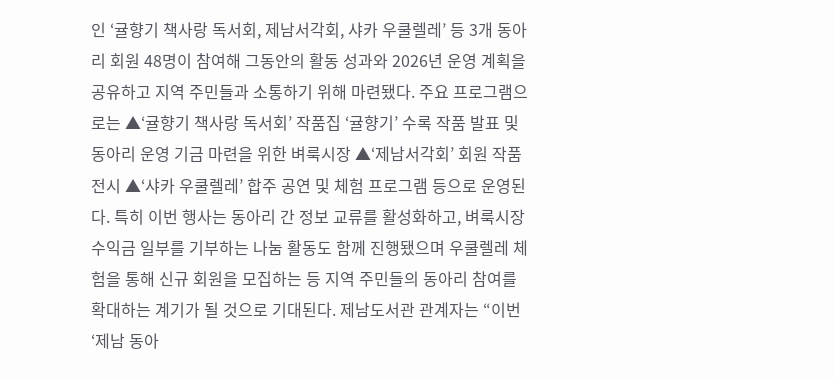인 ‘귤향기 책사랑 독서회, 제남서각회, 샤카 우쿨렐레’ 등 3개 동아리 회원 48명이 참여해 그동안의 활동 성과와 2026년 운영 계획을 공유하고 지역 주민들과 소통하기 위해 마련됐다. 주요 프로그램으로는 ▲‘귤향기 책사랑 독서회’ 작품집 ‘귤향기’ 수록 작품 발표 및 동아리 운영 기금 마련을 위한 벼룩시장 ▲‘제남서각회’ 회원 작품 전시 ▲‘샤카 우쿨렐레’ 합주 공연 및 체험 프로그램 등으로 운영된다. 특히 이번 행사는 동아리 간 정보 교류를 활성화하고, 벼룩시장 수익금 일부를 기부하는 나눔 활동도 함께 진행됐으며 우쿨렐레 체험을 통해 신규 회원을 모집하는 등 지역 주민들의 동아리 참여를 확대하는 계기가 될 것으로 기대된다. 제남도서관 관계자는 “이번 ‘제남 동아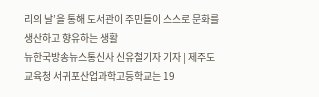리의 날’을 통해 도서관이 주민들이 스스로 문화를 생산하고 향유하는 생활
뉴한국방송뉴스통신사 신유철기자 기자 | 제주도교육청 서귀포산업과학고등학교는 19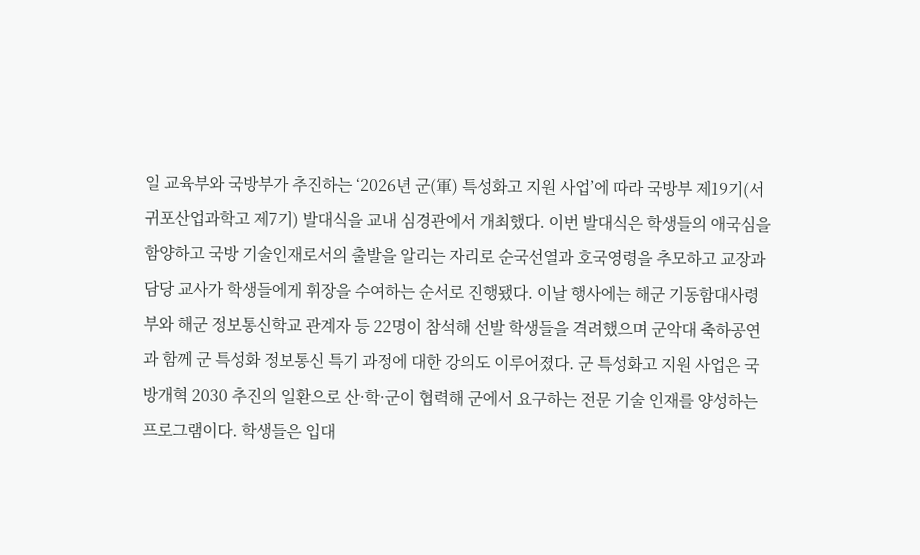일 교육부와 국방부가 추진하는 ‘2026년 군(軍) 특성화고 지원 사업’에 따라 국방부 제19기(서귀포산업과학고 제7기) 발대식을 교내 심경관에서 개최했다. 이번 발대식은 학생들의 애국심을 함양하고 국방 기술인재로서의 출발을 알리는 자리로 순국선열과 호국영령을 추모하고 교장과 담당 교사가 학생들에게 휘장을 수여하는 순서로 진행됐다. 이날 행사에는 해군 기동함대사령부와 해군 정보통신학교 관계자 등 22명이 참석해 선발 학생들을 격려했으며 군악대 축하공연과 함께 군 특성화 정보통신 특기 과정에 대한 강의도 이루어졌다. 군 특성화고 지원 사업은 국방개혁 2030 추진의 일환으로 산·학·군이 협력해 군에서 요구하는 전문 기술 인재를 양성하는 프로그램이다. 학생들은 입대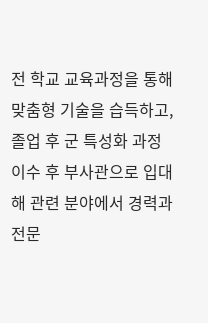전 학교 교육과정을 통해 맞춤형 기술을 습득하고, 졸업 후 군 특성화 과정 이수 후 부사관으로 입대해 관련 분야에서 경력과 전문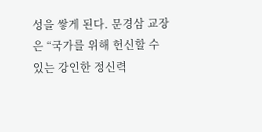성을 쌓게 된다. 문경삼 교장은 “국가를 위해 헌신할 수 있는 강인한 정신력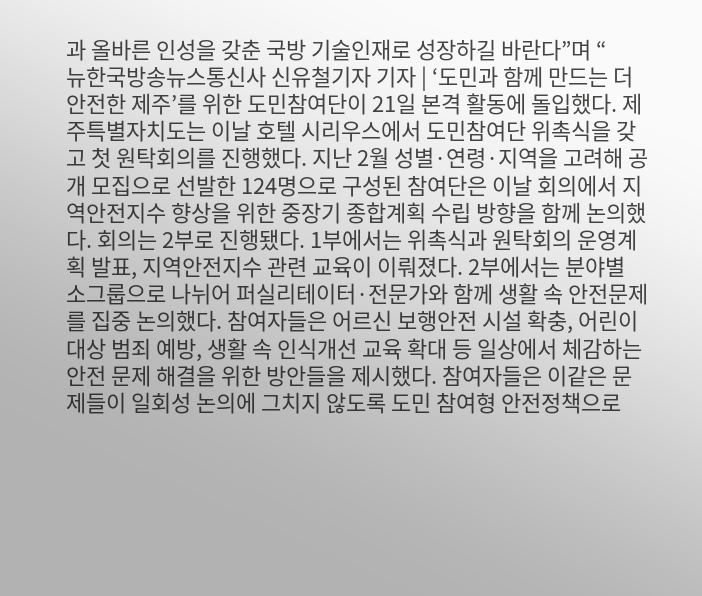과 올바른 인성을 갖춘 국방 기술인재로 성장하길 바란다”며 “
뉴한국방송뉴스통신사 신유철기자 기자 | ‘도민과 함께 만드는 더 안전한 제주’를 위한 도민참여단이 21일 본격 활동에 돌입했다. 제주특별자치도는 이날 호텔 시리우스에서 도민참여단 위촉식을 갖고 첫 원탁회의를 진행했다. 지난 2월 성별·연령·지역을 고려해 공개 모집으로 선발한 124명으로 구성된 참여단은 이날 회의에서 지역안전지수 향상을 위한 중장기 종합계획 수립 방향을 함께 논의했다. 회의는 2부로 진행됐다. 1부에서는 위촉식과 원탁회의 운영계획 발표, 지역안전지수 관련 교육이 이뤄졌다. 2부에서는 분야별 소그룹으로 나뉘어 퍼실리테이터·전문가와 함께 생활 속 안전문제를 집중 논의했다. 참여자들은 어르신 보행안전 시설 확충, 어린이 대상 범죄 예방, 생활 속 인식개선 교육 확대 등 일상에서 체감하는 안전 문제 해결을 위한 방안들을 제시했다. 참여자들은 이같은 문제들이 일회성 논의에 그치지 않도록 도민 참여형 안전정책으로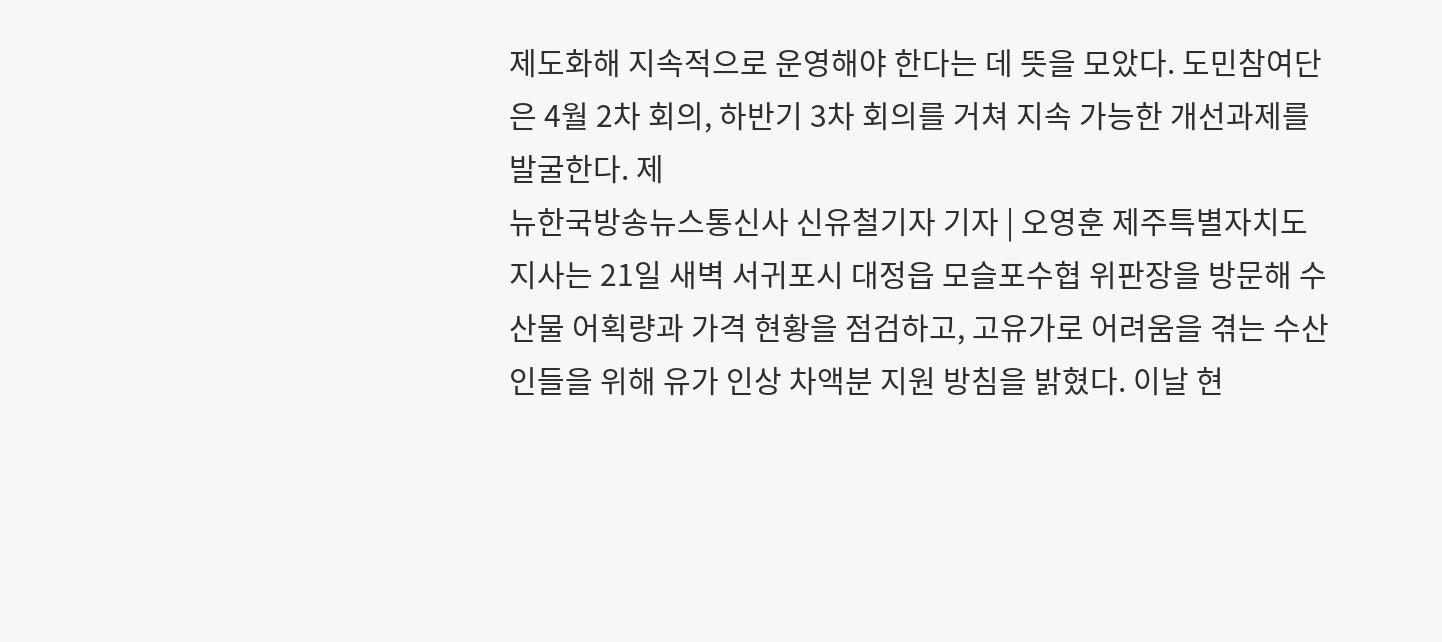제도화해 지속적으로 운영해야 한다는 데 뜻을 모았다. 도민참여단은 4월 2차 회의, 하반기 3차 회의를 거쳐 지속 가능한 개선과제를 발굴한다. 제
뉴한국방송뉴스통신사 신유철기자 기자 | 오영훈 제주특별자치도지사는 21일 새벽 서귀포시 대정읍 모슬포수협 위판장을 방문해 수산물 어획량과 가격 현황을 점검하고, 고유가로 어려움을 겪는 수산인들을 위해 유가 인상 차액분 지원 방침을 밝혔다. 이날 현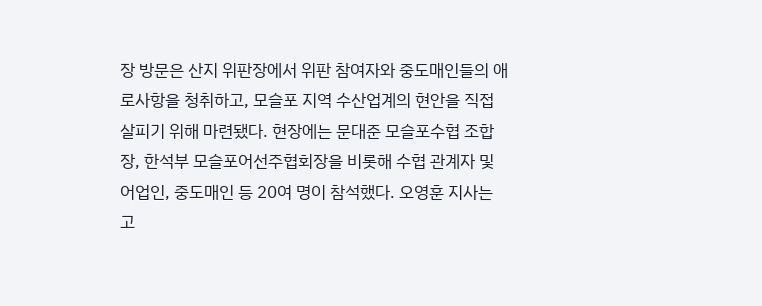장 방문은 산지 위판장에서 위판 참여자와 중도매인들의 애로사항을 청취하고, 모슬포 지역 수산업계의 현안을 직접 살피기 위해 마련됐다. 현장에는 문대준 모슬포수협 조합장, 한석부 모슬포어선주협회장을 비롯해 수협 관계자 및 어업인, 중도매인 등 20여 명이 참석했다. 오영훈 지사는 고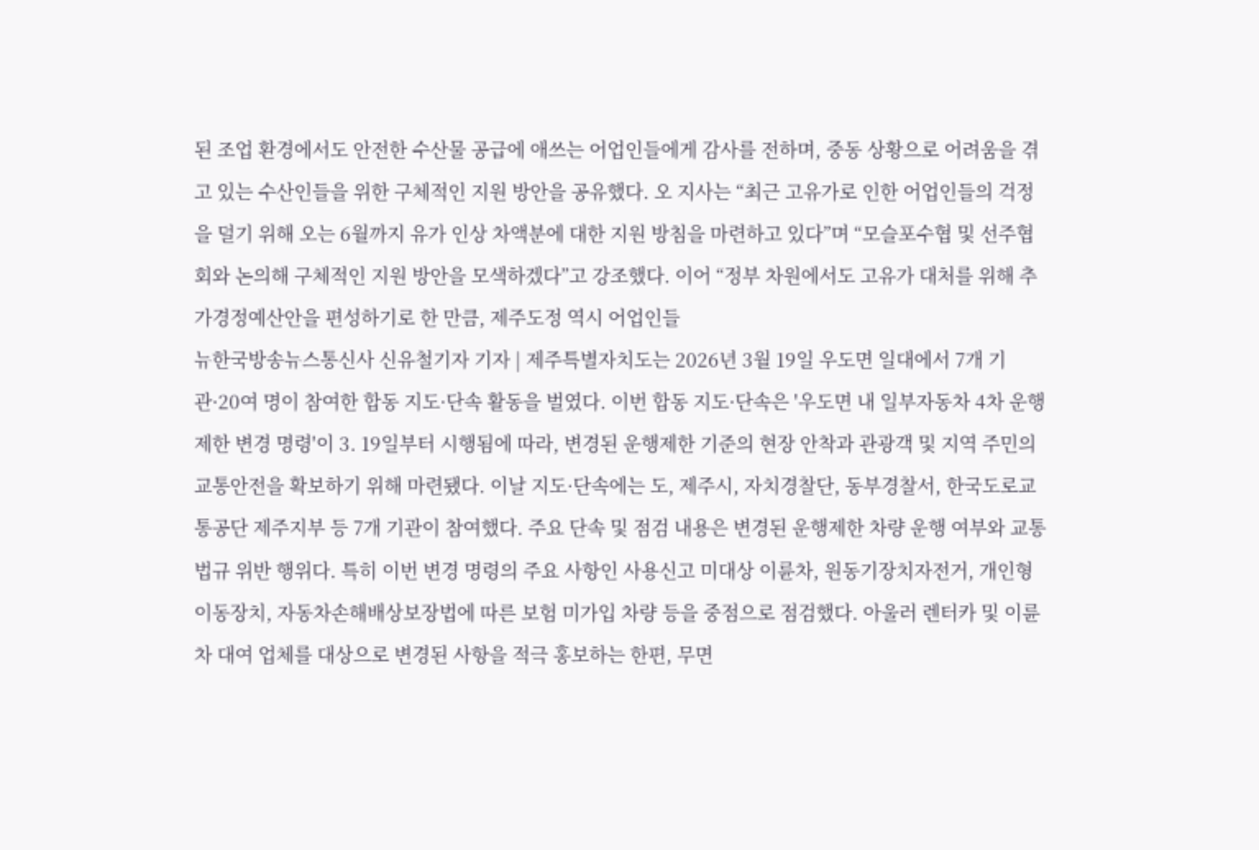된 조업 환경에서도 안전한 수산물 공급에 애쓰는 어업인들에게 감사를 전하며, 중동 상황으로 어려움을 겪고 있는 수산인들을 위한 구체적인 지원 방안을 공유했다. 오 지사는 “최근 고유가로 인한 어업인들의 걱정을 덜기 위해 오는 6월까지 유가 인상 차액분에 대한 지원 방침을 마련하고 있다”며 “모슬포수협 및 선주협회와 논의해 구체적인 지원 방안을 모색하겠다”고 강조했다. 이어 “정부 차원에서도 고유가 대처를 위해 추가경정예산안을 편성하기로 한 만큼, 제주도정 역시 어업인들
뉴한국방송뉴스통신사 신유철기자 기자 | 제주특별자치도는 2026년 3월 19일 우도면 일대에서 7개 기관·20여 명이 참여한 합동 지도·단속 활동을 벌였다. 이번 합동 지도·단속은 '우도면 내 일부자동차 4차 운행제한 변경 명령'이 3. 19일부터 시행됨에 따라, 변경된 운행제한 기준의 현장 안착과 관광객 및 지역 주민의 교통안전을 확보하기 위해 마련됐다. 이날 지도·단속에는 도, 제주시, 자치경찰단, 동부경찰서, 한국도로교통공단 제주지부 등 7개 기관이 참여했다. 주요 단속 및 점검 내용은 변경된 운행제한 차량 운행 여부와 교통법규 위반 행위다. 특히 이번 변경 명령의 주요 사항인 사용신고 미대상 이륜차, 원동기장치자전거, 개인형 이동장치, 자동차손해배상보장법에 따른 보험 미가입 차량 등을 중점으로 점검했다. 아울러 렌터카 및 이륜차 대여 업체를 대상으로 변경된 사항을 적극 홍보하는 한편, 무면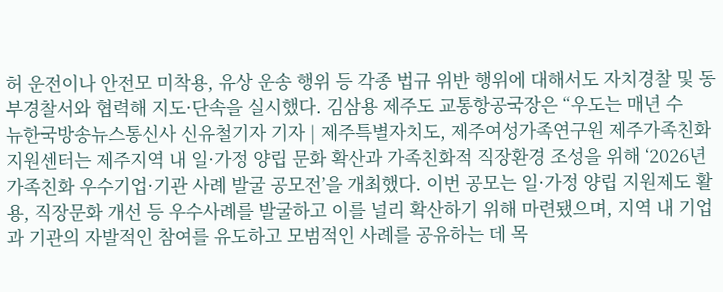허 운전이나 안전모 미착용, 유상 운송 행위 등 각종 법규 위반 행위에 대해서도 자치경찰 및 동부경찰서와 협력해 지도·단속을 실시했다. 김삼용 제주도 교통항공국장은 “우도는 매년 수
뉴한국방송뉴스통신사 신유철기자 기자 | 제주특별자치도, 제주여성가족연구원 제주가족친화지원센터는 제주지역 내 일·가정 양립 문화 확산과 가족친화적 직장환경 조성을 위해 ‘2026년 가족친화 우수기업·기관 사례 발굴 공모전’을 개최했다. 이번 공모는 일·가정 양립 지원제도 활용, 직장문화 개선 등 우수사례를 발굴하고 이를 널리 확산하기 위해 마련됐으며, 지역 내 기업과 기관의 자발적인 참여를 유도하고 모범적인 사례를 공유하는 데 목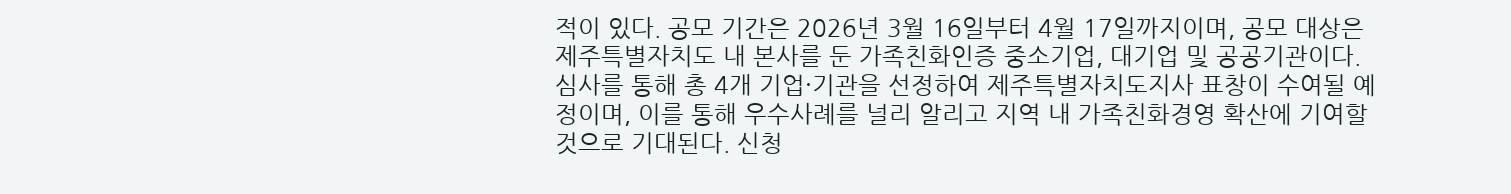적이 있다. 공모 기간은 2026년 3월 16일부터 4월 17일까지이며, 공모 대상은 제주특별자치도 내 본사를 둔 가족친화인증 중소기업, 대기업 및 공공기관이다. 심사를 통해 총 4개 기업·기관을 선정하여 제주특별자치도지사 표창이 수여될 예정이며, 이를 통해 우수사례를 널리 알리고 지역 내 가족친화경영 확산에 기여할 것으로 기대된다. 신청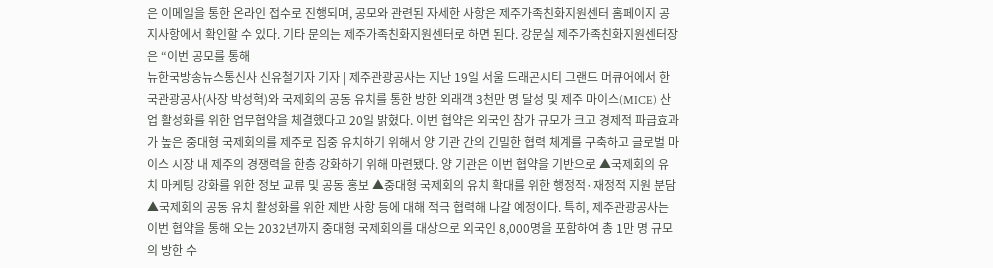은 이메일을 통한 온라인 접수로 진행되며, 공모와 관련된 자세한 사항은 제주가족친화지원센터 홈페이지 공지사항에서 확인할 수 있다. 기타 문의는 제주가족친화지원센터로 하면 된다. 강문실 제주가족친화지원센터장은 “이번 공모를 통해
뉴한국방송뉴스통신사 신유철기자 기자 | 제주관광공사는 지난 19일 서울 드래곤시티 그랜드 머큐어에서 한국관광공사(사장 박성혁)와 국제회의 공동 유치를 통한 방한 외래객 3천만 명 달성 및 제주 마이스(MICE) 산업 활성화를 위한 업무협약을 체결했다고 20일 밝혔다. 이번 협약은 외국인 참가 규모가 크고 경제적 파급효과가 높은 중대형 국제회의를 제주로 집중 유치하기 위해서 양 기관 간의 긴밀한 협력 체계를 구축하고 글로벌 마이스 시장 내 제주의 경쟁력을 한층 강화하기 위해 마련됐다. 양 기관은 이번 협약을 기반으로 ▲국제회의 유치 마케팅 강화를 위한 정보 교류 및 공동 홍보 ▲중대형 국제회의 유치 확대를 위한 행정적·재정적 지원 분담 ▲국제회의 공동 유치 활성화를 위한 제반 사항 등에 대해 적극 협력해 나갈 예정이다. 특히, 제주관광공사는 이번 협약을 통해 오는 2032년까지 중대형 국제회의를 대상으로 외국인 8,000명을 포함하여 총 1만 명 규모의 방한 수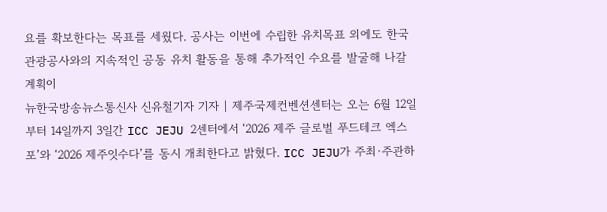요를 확보한다는 목표를 세웠다. 공사는 이번에 수립한 유치목표 외에도 한국관광공사와의 지속적인 공동 유치 활동을 통해 추가적인 수요를 발굴해 나갈 계획이
뉴한국방송뉴스통신사 신유철기자 기자 | 제주국제컨벤션센터는 오는 6월 12일부터 14일까지 3일간 ICC JEJU 2센터에서 ‘2026 제주 글로벌 푸드테크 엑스포’와 ‘2026 제주잇수다’를 동시 개최한다고 밝혔다. ICC JEJU가 주최·주관하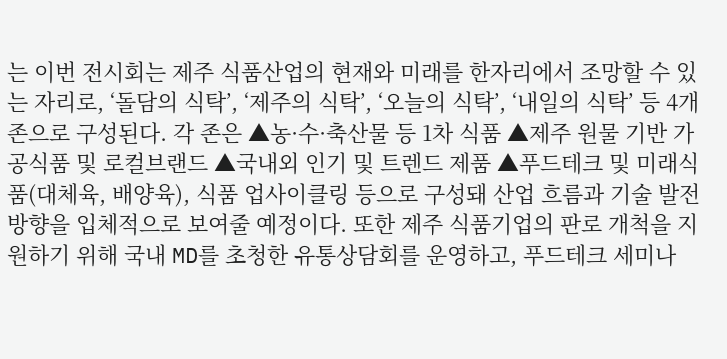는 이번 전시회는 제주 식품산업의 현재와 미래를 한자리에서 조망할 수 있는 자리로, ‘돌담의 식탁’, ‘제주의 식탁’, ‘오늘의 식탁’, ‘내일의 식탁’ 등 4개 존으로 구성된다. 각 존은 ▲농·수·축산물 등 1차 식품 ▲제주 원물 기반 가공식품 및 로컬브랜드 ▲국내외 인기 및 트렌드 제품 ▲푸드테크 및 미래식품(대체육, 배양육), 식품 업사이클링 등으로 구성돼 산업 흐름과 기술 발전 방향을 입체적으로 보여줄 예정이다. 또한 제주 식품기업의 판로 개척을 지원하기 위해 국내 MD를 초청한 유통상담회를 운영하고, 푸드테크 세미나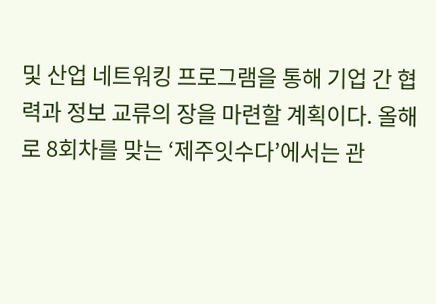및 산업 네트워킹 프로그램을 통해 기업 간 협력과 정보 교류의 장을 마련할 계획이다. 올해로 8회차를 맞는 ‘제주잇수다’에서는 관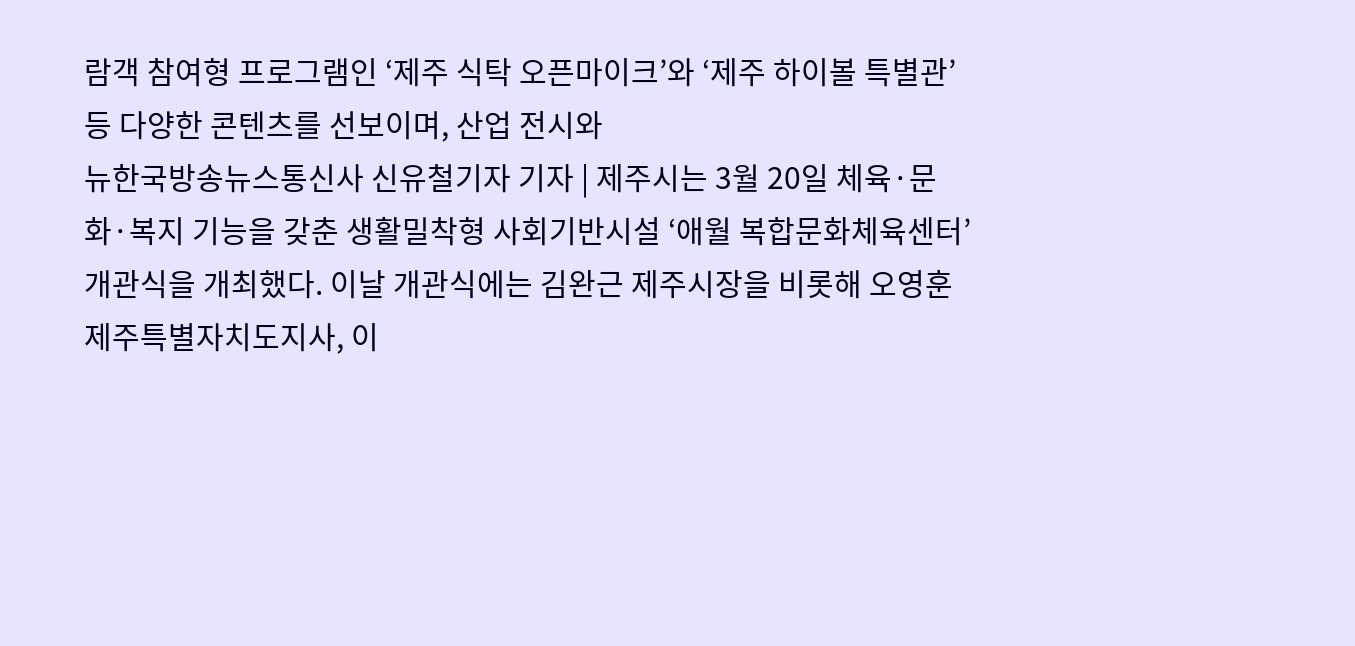람객 참여형 프로그램인 ‘제주 식탁 오픈마이크’와 ‘제주 하이볼 특별관’ 등 다양한 콘텐츠를 선보이며, 산업 전시와
뉴한국방송뉴스통신사 신유철기자 기자 | 제주시는 3월 20일 체육·문화·복지 기능을 갖춘 생활밀착형 사회기반시설 ‘애월 복합문화체육센터’ 개관식을 개최했다. 이날 개관식에는 김완근 제주시장을 비롯해 오영훈 제주특별자치도지사, 이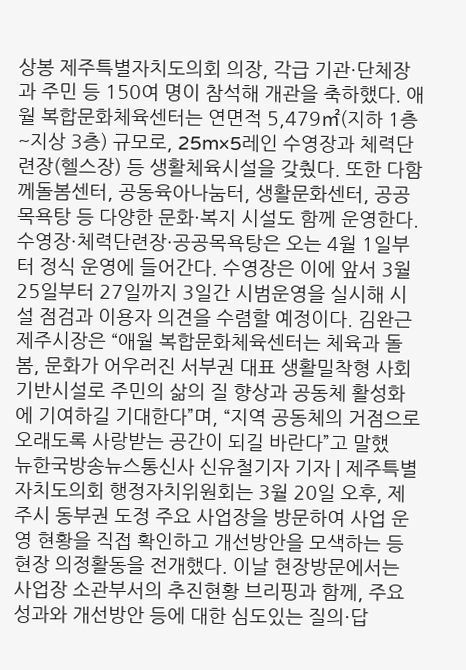상봉 제주특별자치도의회 의장, 각급 기관·단체장과 주민 등 150여 명이 참석해 개관을 축하했다. 애월 복합문화체육센터는 연면적 5,479㎡(지하 1층~지상 3층) 규모로, 25m×5레인 수영장과 체력단련장(헬스장) 등 생활체육시설을 갖췄다. 또한 다함께돌봄센터, 공동육아나눔터, 생활문화센터, 공공목욕탕 등 다양한 문화·복지 시설도 함께 운영한다. 수영장·체력단련장·공공목욕탕은 오는 4월 1일부터 정식 운영에 들어간다. 수영장은 이에 앞서 3월 25일부터 27일까지 3일간 시범운영을 실시해 시설 점검과 이용자 의견을 수렴할 예정이다. 김완근 제주시장은 “애월 복합문화체육센터는 체육과 돌봄, 문화가 어우러진 서부권 대표 생활밀착형 사회기반시설로 주민의 삶의 질 향상과 공동체 활성화에 기여하길 기대한다”며, “지역 공동체의 거점으로 오래도록 사랑받는 공간이 되길 바란다”고 말했
뉴한국방송뉴스통신사 신유철기자 기자 | 제주특별자치도의회 행정자치위원회는 3월 20일 오후, 제주시 동부권 도정 주요 사업장을 방문하여 사업 운영 현황을 직접 확인하고 개선방안을 모색하는 등 현장 의정활동을 전개했다. 이날 현장방문에서는 사업장 소관부서의 추진현황 브리핑과 함께, 주요성과와 개선방안 등에 대한 심도있는 질의·답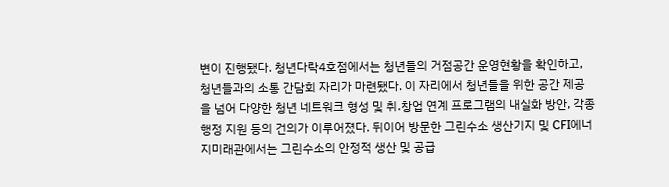변이 진행됐다. 청년다락4호점에서는 청년들의 거점공간 운영현황을 확인하고, 청년들과의 소통 간담회 자리가 마련됐다. 이 자리에서 청년들을 위한 공간 제공을 넘어 다양한 청년 네트워크 형성 및 취․창업 연계 프로그램의 내실화 방안, 각종 행정 지원 등의 건의가 이루어졌다. 뒤이어 방문한 그린수소 생산기지 및 CFI에너지미래관에서는 그린수소의 안정적 생산 및 공급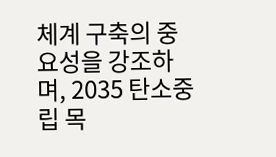체계 구축의 중요성을 강조하며, 2035 탄소중립 목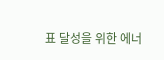표 달성을 위한 에너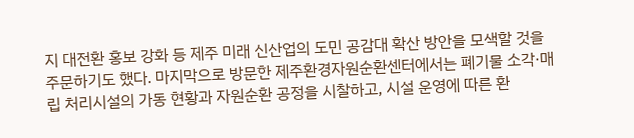지 대전환 홍보 강화 등 제주 미래 신산업의 도민 공감대 확산 방안을 모색할 것을 주문하기도 했다. 마지막으로 방문한 제주환경자원순환센터에서는 폐기물 소각·매립 처리시설의 가동 현황과 자원순환 공정을 시찰하고, 시설 운영에 따른 환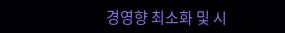경영향 최소화 및 시